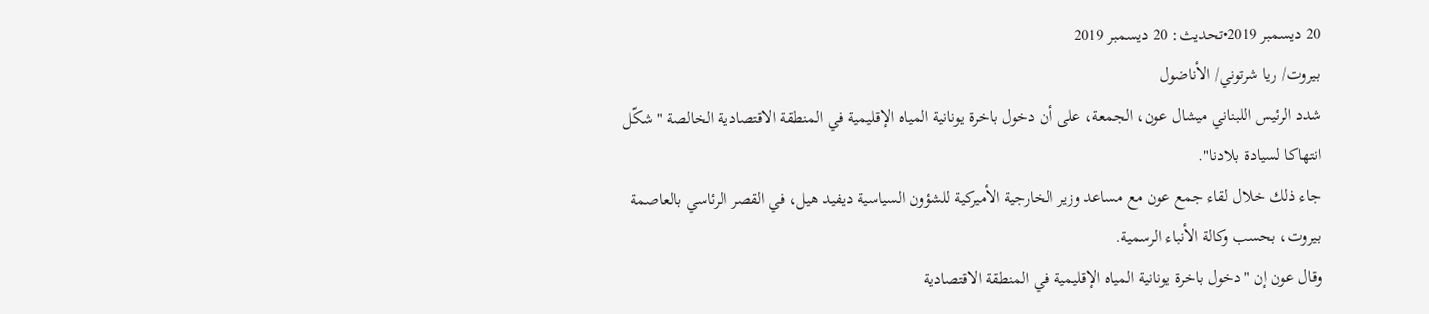20 ديسمبر 2019•تحديث: 20 ديسمبر 2019
بيروت/ ريا شرتوني/ الأناضول
شدد الرئيس اللبناني ميشال عون، الجمعة، على أن دخول باخرة يونانية المياه الإقليمية في المنطقة الاقتصادية الخالصة "شكّل انتهاكا لسيادة بلادنا".
جاء ذلك خلال لقاء جمع عون مع مساعد وزير الخارجية الأميركية للشؤون السياسية ديفيد هيل، في القصر الرئاسي بالعاصمة بيروت، بحسب وكالة الأنباء الرسمية.
وقال عون إن "دخول باخرة يونانية المياه الإقليمية في المنطقة الاقتصادية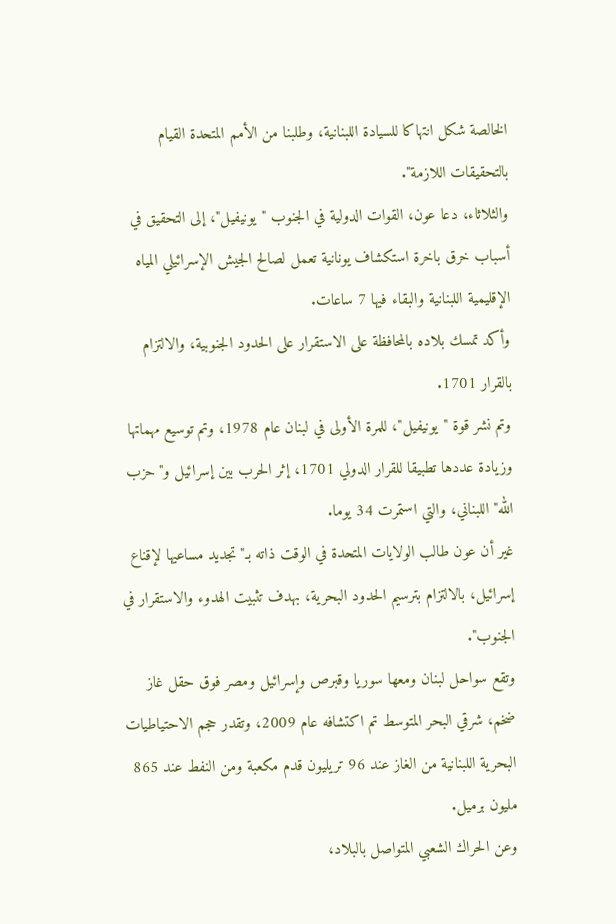الخالصة شكل انتهاكا للسيادة اللبنانية، وطلبنا من الأمم المتحدة القيام بالتحقيقات اللازمة".
والثلاثاء، دعا عون، القوات الدولية في الجنوب "يونيفيل"، إلى التحقيق في أسباب خرق باخرة استكشاف يونانية تعمل لصالح الجيش الإسرائيلي المياه الإقليمية اللبنانية والبقاء فيها 7 ساعات.
وأكد تمسك بلاده بالمحافظة على الاستقرار على الحدود الجنوبية، والالتزام بالقرار 1701.
وتم نشر قوة "يونيفيل"، للمرة الأولى في لبنان عام 1978، وتم توسيع مهماتها وزيادة عددها تطبيقا للقرار الدولي 1701، إثر الحرب بين إسرائيل و"حزب الله" اللبناني، والتي استمرت 34 يوما.
غير أن عون طالب الولايات المتحدة في الوقت ذاته بـ"تجديد مساعيها لإقناع إسرائيل، بالالتزام بترسيم الحدود البحرية، بهدف تثبيت الهدوء والاستقرار في الجنوب".
وتقع سواحل لبنان ومعها سوريا وقبرص وإسرائيل ومصر فوق حقل غاز ضخم، شرقي البحر المتوسط تم اكتشافه عام 2009، وتقدر حجم الاحتياطيات البحرية اللبنانية من الغاز عند 96 تريليون قدم مكعبة ومن النفط عند 865 مليون برميل.
وعن الحراك الشعبي المتواصل بالبلاد،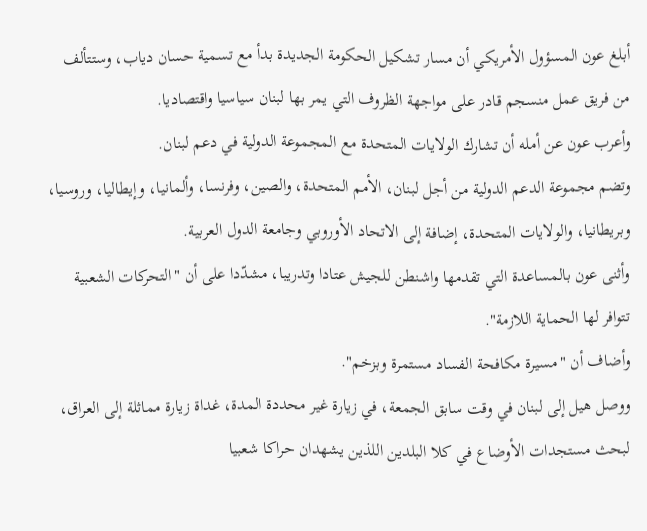أبلغ عون المسؤول الأمريكي أن مسار تشكيل الحكومة الجديدة بدأ مع تسمية حسان دياب، وستتألف من فريق عمل منسجم قادر على مواجهة الظروف التي يمر بها لبنان سياسيا واقتصاديا.
وأعرب عون عن أمله أن تشارك الولايات المتحدة مع المجموعة الدولية في دعم لبنان.
وتضم مجموعة الدعم الدولية من أجل لبنان، الأمم المتحدة، والصين، وفرنسا، وألمانيا، وإيطاليا، وروسيا، وبريطانيا، والولايات المتحدة، إضافة إلى الاتحاد الأوروبي وجامعة الدول العربية.
وأثنى عون بالمساعدة التي تقدمها واشنطن للجيش عتادا وتدريبا، مشدّدا على أن "التحركات الشعبية تتوافر لها الحماية اللازمة".
وأضاف أن "مسيرة مكافحة الفساد مستمرة وبزخم".
ووصل هيل إلى لبنان في وقت سابق الجمعة، في زيارة غير محددة المدة، غداة زيارة مماثلة إلى العراق، لبحث مستجدات الأوضاع في كلا البلدين اللذين يشهدان حراكا شعبيا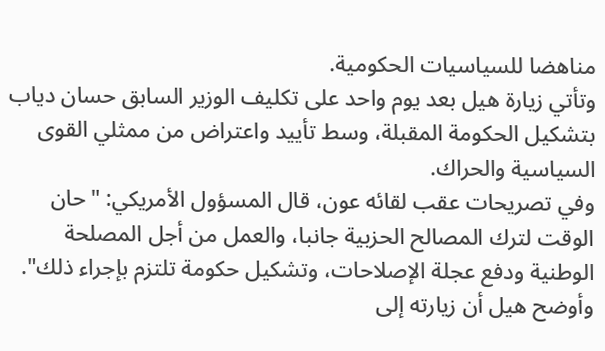مناهضا للسياسيات الحكومية.
وتأتي زيارة هيل بعد يوم واحد على تكليف الوزير السابق حسان دياب بتشكيل الحكومة المقبلة، وسط تأييد واعتراض من ممثلي القوى السياسية والحراك.
وفي تصريحات عقب لقائه عون، قال المسؤول الأمريكي: "حان الوقت لترك المصالح الحزبية جانبا، والعمل من أجل المصلحة الوطنية ودفع عجلة الإصلاحات، وتشكيل حكومة تلتزم بإجراء ذلك".
وأوضح هيل أن زيارته إلى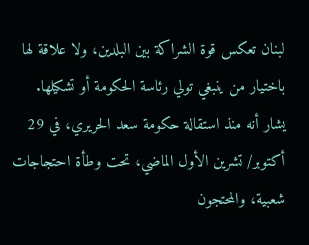لبنان تعكس قوة الشراكة بين البلدين، ولا علاقة لها باختيار من ينبغي تولي رئاسة الحكومة أو تشكيلها.
يشار أنه منذ استقالة حكومة سعد الحريري، في 29 أكتوبر/ تشرين الأول الماضي، تحت وطأة احتجاجات شعبية، والمحتجون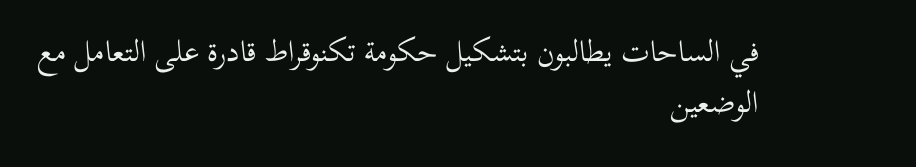في الساحات يطالبون بتشكيل حكومة تكنوقراط قادرة على التعامل مع الوضعين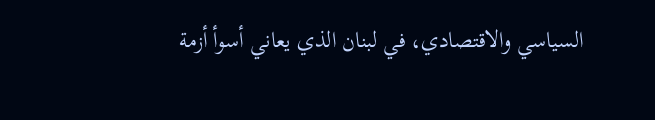السياسي والاقتصادي، في لبنان الذي يعاني أسوأ أزمة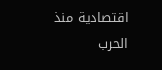اقتصادية منذ الحرب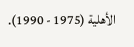الأهلية (1975 - 1990).